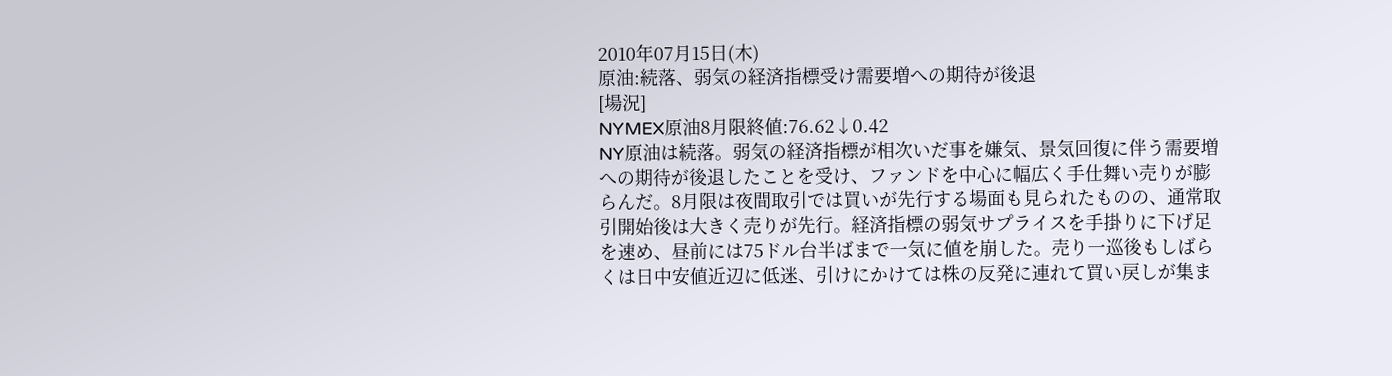2010年07月15日(木)
原油:続落、弱気の経済指標受け需要増への期待が後退
[場況]
NYMEX原油8月限終値:76.62↓0.42
NY原油は続落。弱気の経済指標が相次いだ事を嫌気、景気回復に伴う需要増への期待が後退したことを受け、ファンドを中心に幅広く手仕舞い売りが膨らんだ。8月限は夜間取引では買いが先行する場面も見られたものの、通常取引開始後は大きく売りが先行。経済指標の弱気サプライスを手掛りに下げ足を速め、昼前には75ドル台半ばまで一気に値を崩した。売り一巡後もしばらくは日中安値近辺に低迷、引けにかけては株の反発に連れて買い戻しが集ま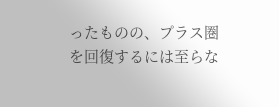ったものの、プラス圏を回復するには至らな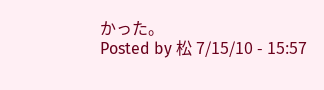かった。
Posted by 松 7/15/10 - 15:57